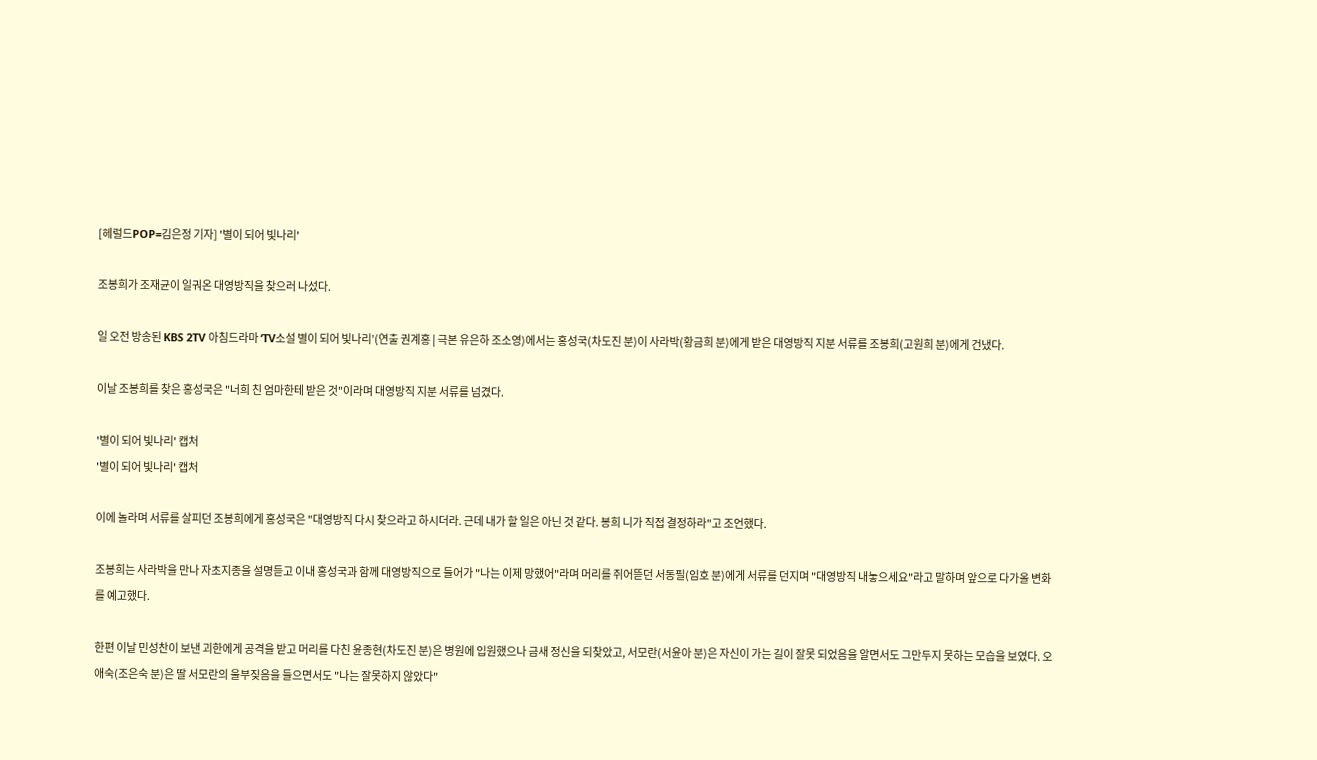[헤럴드POP=김은정 기자] '별이 되어 빛나리'

조봉희가 조재균이 일궈온 대영방직을 찾으러 나섰다.

일 오전 방송된 KBS 2TV 아침드라마 ‘TV소설 별이 되어 빛나리’(연출 권계홍 | 극본 유은하 조소영)에서는 홍성국(차도진 분)이 사라박(황금희 분)에게 받은 대영방직 지분 서류를 조봉희(고원희 분)에게 건냈다.

이날 조봉희를 찾은 홍성국은 "너희 친 엄마한테 받은 것"이라며 대영방직 지분 서류를 넘겼다.

'별이 되어 빛나리' 캡처
'별이 되어 빛나리' 캡처

이에 놀라며 서류를 살피던 조봉희에게 홍성국은 "대영방직 다시 찾으라고 하시더라. 근데 내가 할 일은 아닌 것 같다. 봉희 니가 직접 결정하라"고 조언했다.

조봉희는 사라박을 만나 자초지종을 설명듣고 이내 홍성국과 함께 대영방직으로 들어가 "나는 이제 망했어"라며 머리를 쥐어뜯던 서동필(임호 분)에게 서류를 던지며 "대영방직 내놓으세요"라고 말하며 앞으로 다가올 변화를 예고했다.

한편 이날 민성찬이 보낸 괴한에게 공격을 받고 머리를 다친 윤종현(차도진 분)은 병원에 입원했으나 금새 정신을 되찾았고, 서모란(서윤아 분)은 자신이 가는 길이 잘못 되었음을 알면서도 그만두지 못하는 모습을 보였다. 오애숙(조은숙 분)은 딸 서모란의 울부짖음을 들으면서도 "나는 잘못하지 않았다"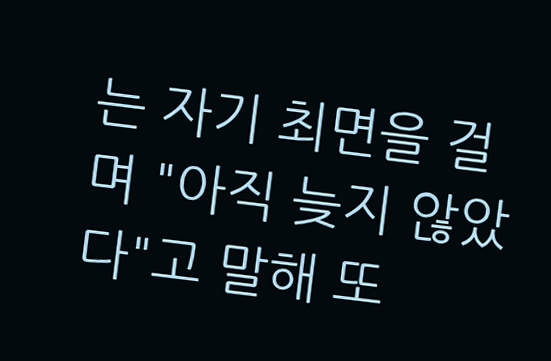는 자기 최면을 걸며 "아직 늦지 않았다"고 말해 또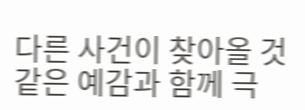다른 사건이 찾아올 것 같은 예감과 함께 극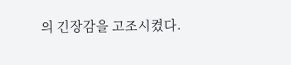의 긴장감을 고조시켰다.